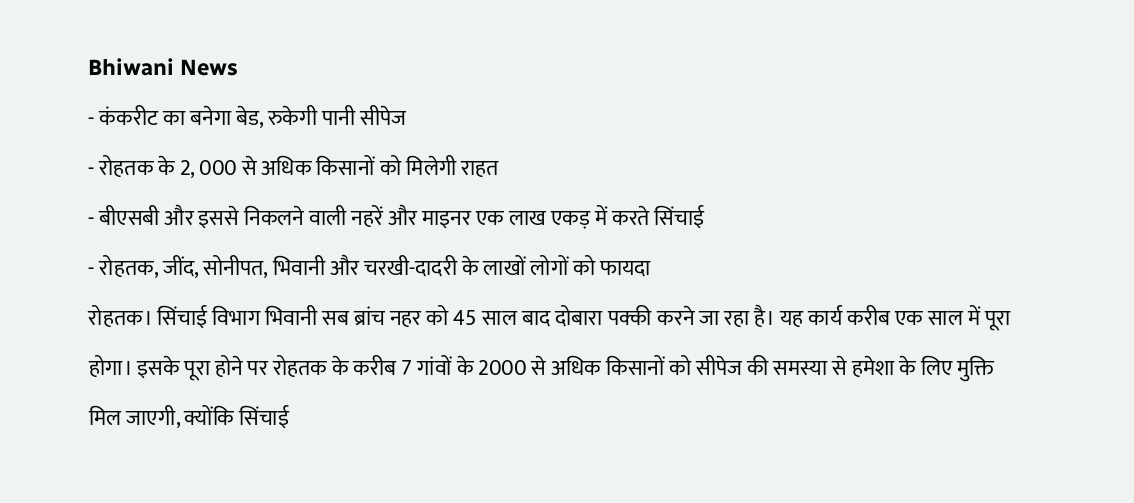Bhiwani News
- कंकरीट का बनेगा बेड, रुकेगी पानी सीपेज
- रोहतक के 2, 000 से अधिक किसानों को मिलेगी राहत
- बीएसबी और इससे निकलने वाली नहरें और माइनर एक लाख एकड़ में करते सिंचाई
- रोहतक, जींद, सोनीपत, भिवानी और चरखी-दादरी के लाखों लोगों को फायदा
रोहतक। सिंचाई विभाग भिवानी सब ब्रांच नहर को 45 साल बाद दोबारा पक्की करने जा रहा है। यह कार्य करीब एक साल में पूरा होगा। इसके पूरा होने पर रोहतक के करीब 7 गांवों के 2000 से अधिक किसानों को सीपेज की समस्या से हमेशा के लिए मुक्ति मिल जाएगी, क्योंकि सिंचाई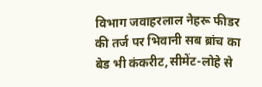विभाग जवाहरलाल नेहरू फीडर की तर्ज पर भिवानी सब ब्रांच का बेड भी कंकरीट,सीमेंट-लोहे से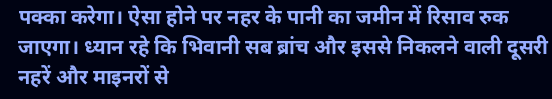पक्का करेगा। ऐसा होने पर नहर के पानी का जमीन में रिसाव रुक जाएगा। ध्यान रहे कि भिवानी सब ब्रांच और इससे निकलने वाली दूसरी नहरें और माइनरों से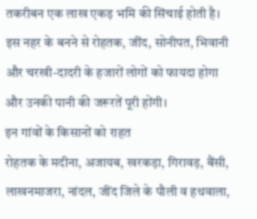तकरीबन एक लाख एकड़ भमि की सिंचाई होती है। इस नहर के बनने से रोहतक, जींद, सोनीपत, भिवानी और चरखी-दादरी के हजारों लोगों को फायदा होगा और उनकी पानी की जरूरतें पूरी होंगी।
इन गांवों के किसानों को राहत
रोहतक के मदीना, अजायब, खरकड़ा, गिरावड़, बैंसी, लाखनमाजरा, नांदल, जींद जिले के पौली व हथवाला,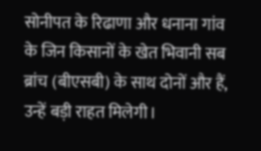सोनीपत के रिढाणा और धनाना गांव के जिन किसानों के खेत भिवानी सब ब्रांच (बीएसबी) के साथ दोनों और हैं, उन्हें बड़ी राहत मिलेगी।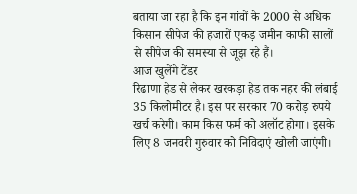बताया जा रहा है कि इन गांवों के 2000 से अधिक किसान सीपेज की हजारों एकड़ जमीन काफी सालों से सीपेज की समस्या से जूझ रहे हैं।
आज खुलेंगे टेंडर
रिढाणा हेड से लेकर खरकड़ा हेड तक नहर की लंबाई 35 किलोमीटर है। इस पर सरकार 70 करोड़ रुपये खर्च करेगी। काम किस फर्म को अलॉट होगा। इसके लिए 8 जनवरी गुरुवार को निविदाएं खोली जाएंगी।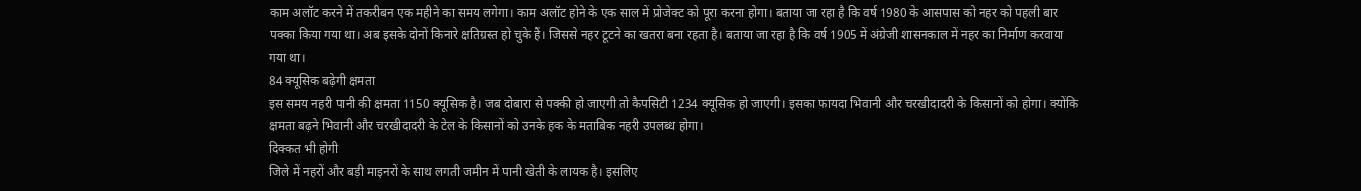काम अलॉट करने में तकरीबन एक महीने का समय लगेगा। काम अलॉट होने के एक साल में प्रोजेक्ट को पूरा करना होगा। बताया जा रहा है कि वर्ष 1980 के आसपास को नहर को पहली बार पक्का किया गया था। अब इसके दोनों किनारे क्षतिग्रस्त हो चुके हैं। जिससे नहर टूटने का खतरा बना रहता है। बताया जा रहा है कि वर्ष 1905 में अंग्रेजी शासनकाल में नहर का निर्माण करवाया गया था।
84 क्यूसिक बढ़ेगी क्षमता
इस समय नहरी पानी की क्षमता 1150 क्यूसिक है। जब दोबारा से पक्की हो जाएगी तो कैपसिटी 1234 क्यूसिक हो जाएगी। इसका फायदा भिवानी और चरखीदादरी के किसानों को होगा। क्योंकि क्षमता बढ़ने भिवानी और चरखीदादरी के टेल के किसानों को उनके हक के मताबिक नहरी उपलब्ध होगा।
दिक्कत भी होगी
जिले में नहरों और बड़ी माइनरों के साथ लगती जमीन में पानी खेती के लायक है। इसलिए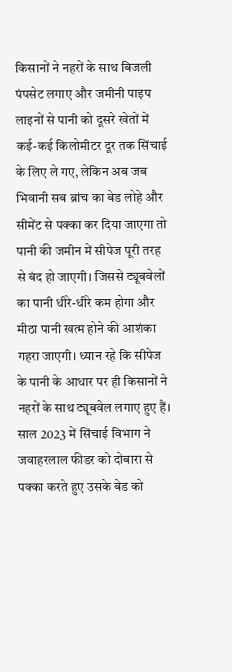किसानों ने नहरों के साथ बिजली पंपसेट लगाए और जमीनी पाइप लाइनों से पानी को दूसरे खेतों में कई-कई किलोमीटर दूर तक सिंचाई के लिए ले गए, लेकिन अब जब भिवानी सब ब्रांच का बेड लोहे और सीमेंट से पक्का कर दिया जाएगा तो पानी की जमीन में सीपेज पूरी तरह से बंद हो जाएगी। जिससे ट्यूबवेलों का पानी धीरे-धीरे कम होगा और मीठा पानी खत्म होने की आशंका गहरा जाएगी। ध्यान रहे कि सीपेज के पानी के आधार पर ही किसानों ने नहरों के साथ ट्यूबवेल लगाए हुए हैं। साल 2023 में सिंचाई विभाग ने जवाहरलाल फीडर को दोबारा से पक्का करते हुए उसके बेड को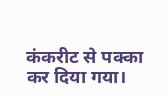कंकरीट से पक्का कर दिया गया।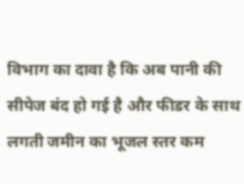विभाग का दावा है कि अब पानी की सीपेज बंद हो गई है और फीडर के साथ लगती जमीन का भूजल स्तर कम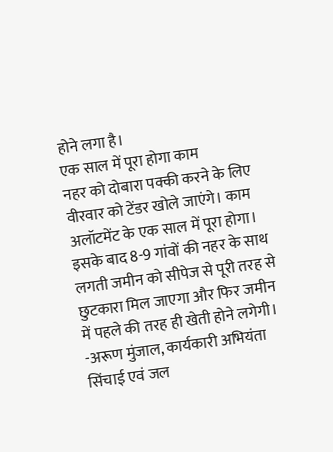होने लगा है।
एक साल में पूरा होगा काम
नहर को दोबारा पक्की करने के लिए वीरवार को टेंडर खोले जाएंगे। काम अलॉटमेंट के एक साल में पूरा होगा। इसके बाद 8-9 गांवों की नहर के साथ लगती जमीन को सीपेज से पूरी तरह से छुटकारा मिल जाएगा और फिर जमीन में पहले की तरह ही खेती होने लगेगी।
-अरूण मुंजाल, कार्यकारी अभियंता
सिंचाई एवं जल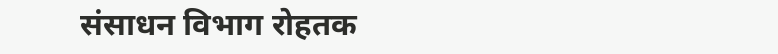संसाधन विभाग रोहतक